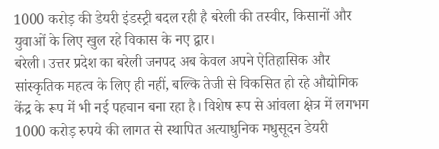1000 करोड़ की डेयरी इंडस्ट्री बदल रही है बरेली की तस्वीर, किसानों और युवाओं के लिए खुल रहे विकास के नए द्वार।
बरेली। उत्तर प्रदेश का बरेली जनपद अब केवल अपने ऐतिहासिक और सांस्कृतिक महत्व के लिए ही नहीं, बल्कि तेजी से विकसित हो रहे औद्योगिक केंद्र के रूप में भी नई पहचान बना रहा है। विशेष रूप से आंवला क्षेत्र में लगभग 1000 करोड़ रुपये की लागत से स्थापित अत्याधुनिक मधुसूदन डेयरी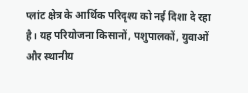प्लांट क्षेत्र के आर्थिक परिदृश्य को नई दिशा दे रहा है। यह परियोजना किसानों, पशुपालकों, युवाओं और स्थानीय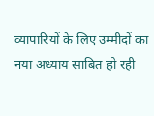व्यापारियों के लिए उम्मीदों का नया अध्याय साबित हो रही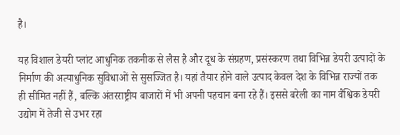है।

यह विशाल डेयरी प्लांट आधुनिक तकनीक से लैस है और दूध के संग्रहण, प्रसंस्करण तथा विभिन्न डेयरी उत्पादों के निर्माण की अत्याधुनिक सुविधाओं से सुसज्जित है। यहां तैयार होने वाले उत्पाद केवल देश के विभिन्न राज्यों तक ही सीमित नहीं हैं, बल्कि अंतरराष्ट्रीय बाजारों में भी अपनी पहचान बना रहे हैं। इससे बरेली का नाम वैश्विक डेयरी उद्योग में तेजी से उभर रहा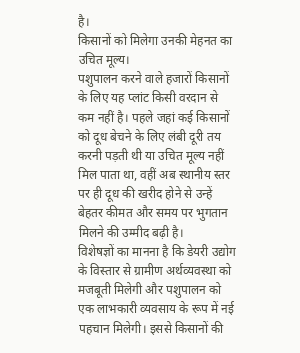है।
किसानों को मिलेगा उनकी मेहनत का उचित मूल्य।
पशुपालन करने वाले हजारों किसानों के लिए यह प्लांट किसी वरदान से कम नहीं है। पहले जहां कई किसानों को दूध बेचने के लिए लंबी दूरी तय करनी पड़ती थी या उचित मूल्य नहीं मिल पाता था, वहीं अब स्थानीय स्तर पर ही दूध की खरीद होने से उन्हें बेहतर कीमत और समय पर भुगतान मिलने की उम्मीद बढ़ी है।
विशेषज्ञों का मानना है कि डेयरी उद्योग के विस्तार से ग्रामीण अर्थव्यवस्था को मजबूती मिलेगी और पशुपालन को एक लाभकारी व्यवसाय के रूप में नई पहचान मिलेगी। इससे किसानों की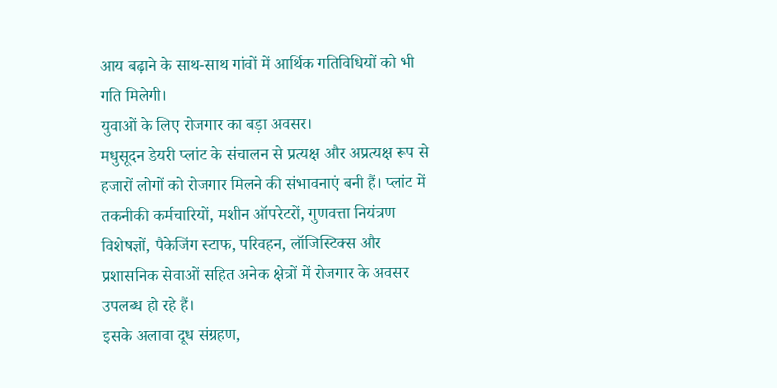आय बढ़ाने के साथ-साथ गांवों में आर्थिक गतिविधियों को भी गति मिलेगी।
युवाओं के लिए रोजगार का बड़ा अवसर।
मधुसूदन डेयरी प्लांट के संचालन से प्रत्यक्ष और अप्रत्यक्ष रूप से हजारों लोगों को रोजगार मिलने की संभावनाएं बनी हैं। प्लांट में तकनीकी कर्मचारियों, मशीन ऑपरेटरों, गुणवत्ता नियंत्रण विशेषज्ञों, पैकेजिंग स्टाफ, परिवहन, लॉजिस्टिक्स और प्रशासनिक सेवाओं सहित अनेक क्षेत्रों में रोजगार के अवसर उपलब्ध हो रहे हैं।
इसके अलावा दूध संग्रहण,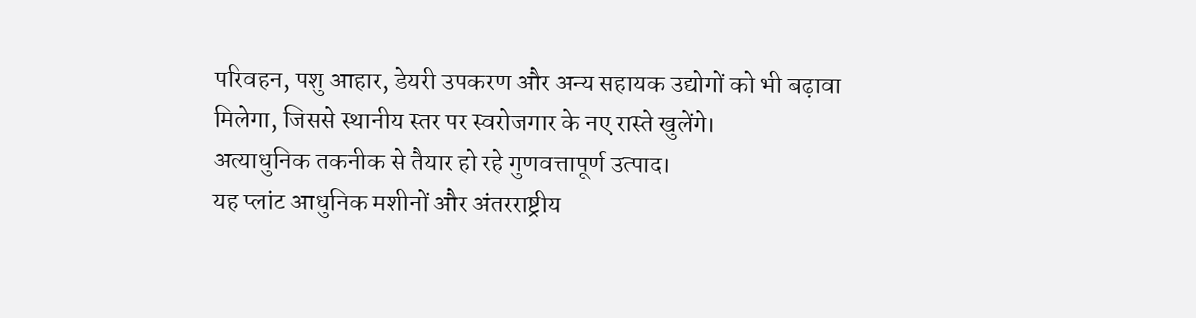परिवहन, पशु आहार, डेयरी उपकरण और अन्य सहायक उद्योगों को भी बढ़ावा मिलेगा, जिससे स्थानीय स्तर पर स्वरोजगार के नए रास्ते खुलेंगे।
अत्याधुनिक तकनीक से तैयार हो रहे गुणवत्तापूर्ण उत्पाद।
यह प्लांट आधुनिक मशीनों और अंतरराष्ट्रीय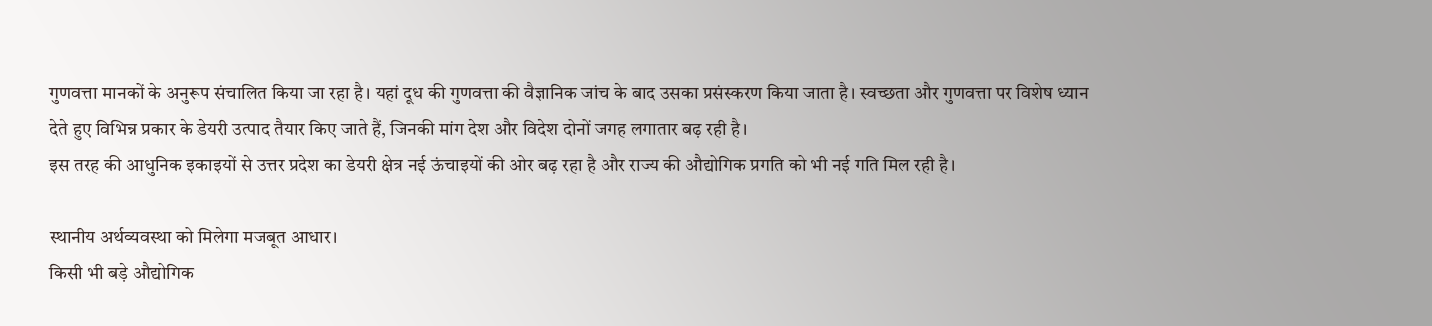गुणवत्ता मानकों के अनुरूप संचालित किया जा रहा है। यहां दूध की गुणवत्ता की वैज्ञानिक जांच के बाद उसका प्रसंस्करण किया जाता है। स्वच्छता और गुणवत्ता पर विशेष ध्यान देते हुए विभिन्न प्रकार के डेयरी उत्पाद तैयार किए जाते हैं, जिनकी मांग देश और विदेश दोनों जगह लगातार बढ़ रही है।
इस तरह की आधुनिक इकाइयों से उत्तर प्रदेश का डेयरी क्षेत्र नई ऊंचाइयों की ओर बढ़ रहा है और राज्य की औद्योगिक प्रगति को भी नई गति मिल रही है।

स्थानीय अर्थव्यवस्था को मिलेगा मजबूत आधार।
किसी भी बड़े औद्योगिक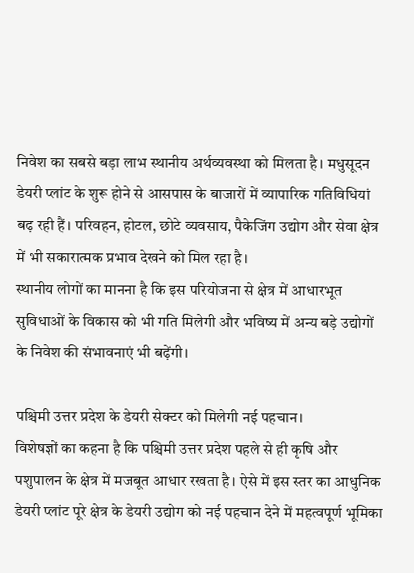निवेश का सबसे बड़ा लाभ स्थानीय अर्थव्यवस्था को मिलता है। मधुसूदन डेयरी प्लांट के शुरू होने से आसपास के बाजारों में व्यापारिक गतिविधियां बढ़ रही हैं। परिवहन, होटल, छोटे व्यवसाय, पैकेजिंग उद्योग और सेवा क्षेत्र में भी सकारात्मक प्रभाव देखने को मिल रहा है।
स्थानीय लोगों का मानना है कि इस परियोजना से क्षेत्र में आधारभूत सुविधाओं के विकास को भी गति मिलेगी और भविष्य में अन्य बड़े उद्योगों के निवेश की संभावनाएं भी बढ़ेंगी।

पश्चिमी उत्तर प्रदेश के डेयरी सेक्टर को मिलेगी नई पहचान।
विशेषज्ञों का कहना है कि पश्चिमी उत्तर प्रदेश पहले से ही कृषि और पशुपालन के क्षेत्र में मजबूत आधार रखता है। ऐसे में इस स्तर का आधुनिक डेयरी प्लांट पूरे क्षेत्र के डेयरी उद्योग को नई पहचान देने में महत्वपूर्ण भूमिका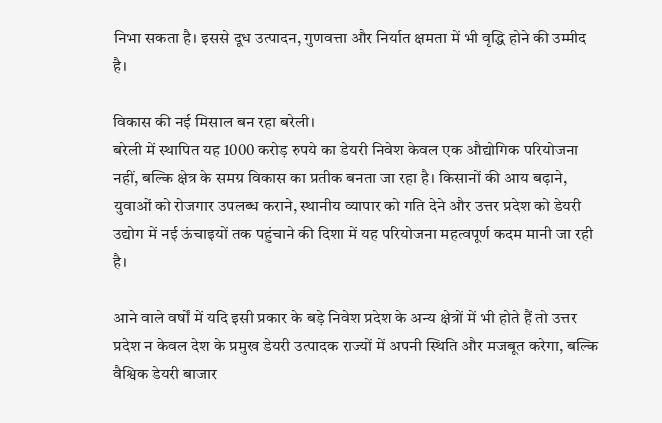निभा सकता है। इससे दूध उत्पादन, गुणवत्ता और निर्यात क्षमता में भी वृद्धि होने की उम्मीद है।

विकास की नई मिसाल बन रहा बरेली।
बरेली में स्थापित यह 1000 करोड़ रुपये का डेयरी निवेश केवल एक औद्योगिक परियोजना नहीं, बल्कि क्षेत्र के समग्र विकास का प्रतीक बनता जा रहा है। किसानों की आय बढ़ाने, युवाओं को रोजगार उपलब्ध कराने, स्थानीय व्यापार को गति देने और उत्तर प्रदेश को डेयरी उद्योग में नई ऊंचाइयों तक पहुंचाने की दिशा में यह परियोजना महत्वपूर्ण कदम मानी जा रही है।

आने वाले वर्षों में यदि इसी प्रकार के बड़े निवेश प्रदेश के अन्य क्षेत्रों में भी होते हैं तो उत्तर प्रदेश न केवल देश के प्रमुख डेयरी उत्पादक राज्यों में अपनी स्थिति और मजबूत करेगा, बल्कि वैश्विक डेयरी बाजार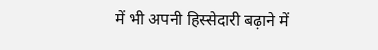में भी अपनी हिस्सेदारी बढ़ाने में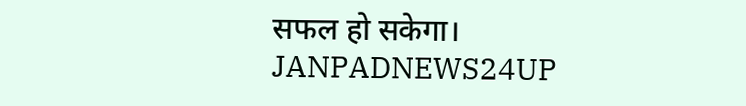सफल हो सकेगा।
JANPADNEWS24UP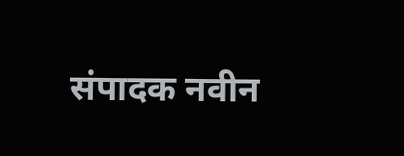संपादक नवीन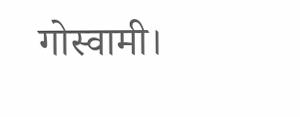गोस्वामी।